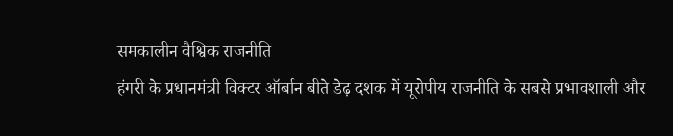समकालीन वैश्विक राजनीति
हंगरी के प्रधानमंत्री विक्टर ऑर्बान बीते डेढ़ दशक में यूरोपीय राजनीति के सबसे प्रभावशाली और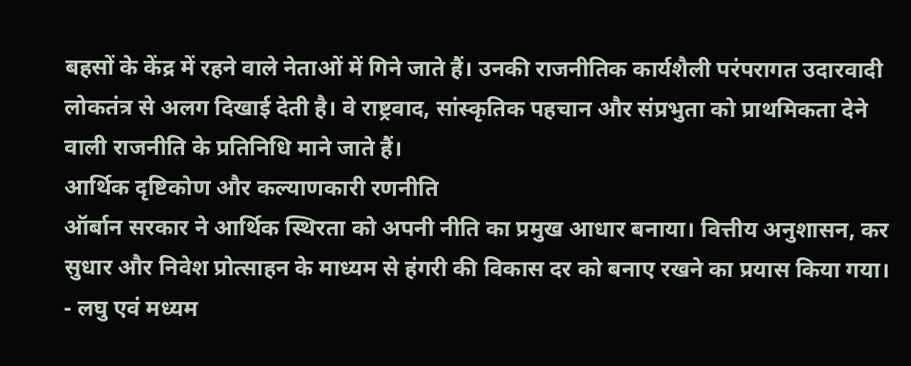बहसों के केंद्र में रहने वाले नेताओं में गिने जाते हैं। उनकी राजनीतिक कार्यशैली परंपरागत उदारवादी लोकतंत्र से अलग दिखाई देती है। वे राष्ट्रवाद, सांस्कृतिक पहचान और संप्रभुता को प्राथमिकता देने वाली राजनीति के प्रतिनिधि माने जाते हैं।
आर्थिक दृष्टिकोण और कल्याणकारी रणनीति
ऑर्बान सरकार ने आर्थिक स्थिरता को अपनी नीति का प्रमुख आधार बनाया। वित्तीय अनुशासन, कर सुधार और निवेश प्रोत्साहन के माध्यम से हंगरी की विकास दर को बनाए रखने का प्रयास किया गया।
- लघु एवं मध्यम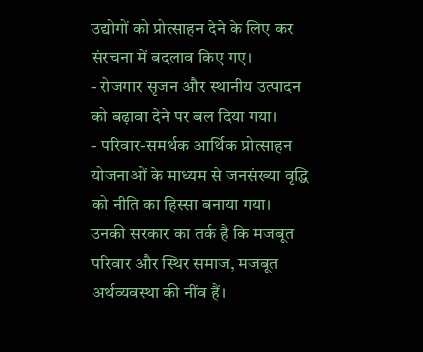उद्योगों को प्रोत्साहन देने के लिए कर संरचना में बदलाव किए गए।
- रोजगार सृजन और स्थानीय उत्पादन को बढ़ावा देने पर बल दिया गया।
- परिवार-समर्थक आर्थिक प्रोत्साहन योजनाओं के माध्यम से जनसंख्या वृद्धि को नीति का हिस्सा बनाया गया।
उनकी सरकार का तर्क है कि मजबूत परिवार और स्थिर समाज, मजबूत अर्थव्यवस्था की नींव हैं।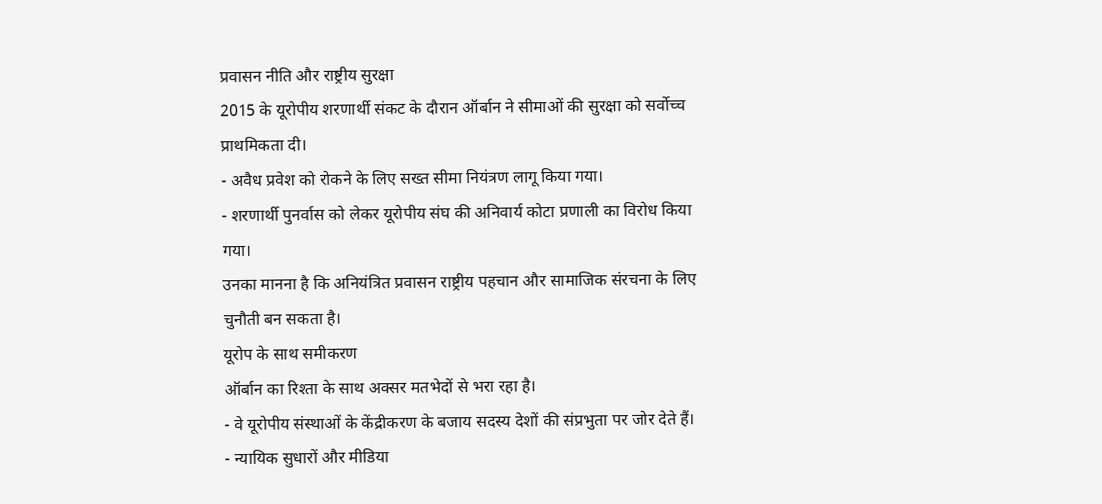प्रवासन नीति और राष्ट्रीय सुरक्षा
2015 के यूरोपीय शरणार्थी संकट के दौरान ऑर्बान ने सीमाओं की सुरक्षा को सर्वोच्च प्राथमिकता दी।
- अवैध प्रवेश को रोकने के लिए सख्त सीमा नियंत्रण लागू किया गया।
- शरणार्थी पुनर्वास को लेकर यूरोपीय संघ की अनिवार्य कोटा प्रणाली का विरोध किया गया।
उनका मानना है कि अनियंत्रित प्रवासन राष्ट्रीय पहचान और सामाजिक संरचना के लिए चुनौती बन सकता है।
यूरोप के साथ समीकरण
ऑर्बान का रिश्ता के साथ अक्सर मतभेदों से भरा रहा है।
- वे यूरोपीय संस्थाओं के केंद्रीकरण के बजाय सदस्य देशों की संप्रभुता पर जोर देते हैं।
- न्यायिक सुधारों और मीडिया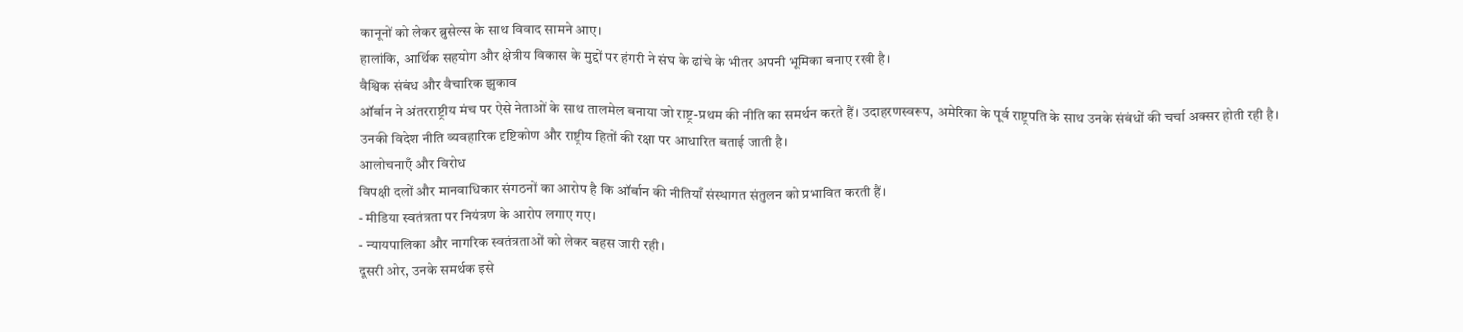कानूनों को लेकर ब्रुसेल्स के साथ विवाद सामने आए।
हालांकि, आर्थिक सहयोग और क्षेत्रीय विकास के मुद्दों पर हंगरी ने संघ के ढांचे के भीतर अपनी भूमिका बनाए रखी है।
वैश्विक संबंध और वैचारिक झुकाव
ऑर्बान ने अंतरराष्ट्रीय मंच पर ऐसे नेताओं के साथ तालमेल बनाया जो राष्ट्र-प्रथम की नीति का समर्थन करते हैं। उदाहरणस्वरूप, अमेरिका के पूर्व राष्ट्रपति के साथ उनके संबंधों की चर्चा अक्सर होती रही है।
उनकी विदेश नीति व्यवहारिक दृष्टिकोण और राष्ट्रीय हितों की रक्षा पर आधारित बताई जाती है।
आलोचनाएँ और विरोध
विपक्षी दलों और मानवाधिकार संगठनों का आरोप है कि ऑर्बान की नीतियाँ संस्थागत संतुलन को प्रभावित करती हैं।
- मीडिया स्वतंत्रता पर नियंत्रण के आरोप लगाए गए।
- न्यायपालिका और नागरिक स्वतंत्रताओं को लेकर बहस जारी रही।
दूसरी ओर, उनके समर्थक इसे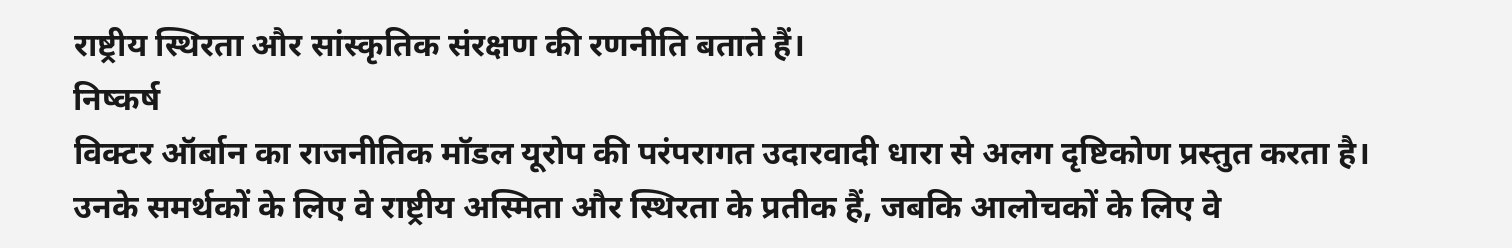राष्ट्रीय स्थिरता और सांस्कृतिक संरक्षण की रणनीति बताते हैं।
निष्कर्ष
विक्टर ऑर्बान का राजनीतिक मॉडल यूरोप की परंपरागत उदारवादी धारा से अलग दृष्टिकोण प्रस्तुत करता है। उनके समर्थकों के लिए वे राष्ट्रीय अस्मिता और स्थिरता के प्रतीक हैं, जबकि आलोचकों के लिए वे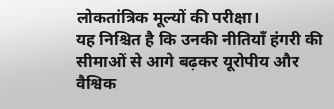लोकतांत्रिक मूल्यों की परीक्षा।
यह निश्चित है कि उनकी नीतियाँ हंगरी की सीमाओं से आगे बढ़कर यूरोपीय और वैश्विक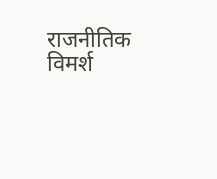राजनीतिक विमर्श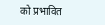को प्रभावित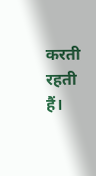करती रहती हैं।